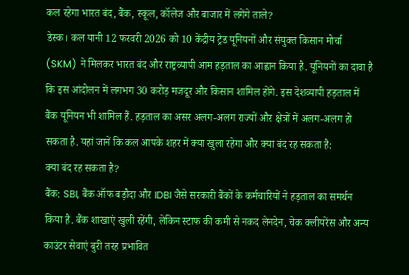कल रहेगा भारत बंद, बैंक, स्कूल, कॉलेज और बाजार में लगेंगे ताले?
डेस्क। कल यानी 12 फरवरी 2026 को 10 केंद्रीय ट्रेड यूनियनों और संयुक्त किसान मोर्चा (SKM) ने मिलकर भारत बंद और राष्ट्रव्यापी आम हड़ताल का आह्वान किया है. यूनियनों का दावा है कि इस आंदोलन में लगभग 30 करोड़ मजदूर और किसान शामिल होंगे. इस देशव्यापी हड़ताल में बैंक यूनियन भी शामिल हैं. हड़ताल का असर अलग-अलग राज्यों और क्षेत्रों में अलग-अलग हो सकता है. यहां जानें कि कल आपके शहर में क्या खुला रहेगा और क्या बंद रह सकता है:
क्या बंद रह सकता है?
बैंक: SBI, बैंक ऑफ बड़ौदा और IDBI जैसे सरकारी बैंकों के कर्मचारियों ने हड़ताल का समर्थन किया है. बैंक शाखाएं खुली रहेंगी, लेकिन स्टाफ की कमी से नकद लेनदेन, चेक क्लीयरेंस और अन्य काउंटर सेवाएं बुरी तरह प्रभावित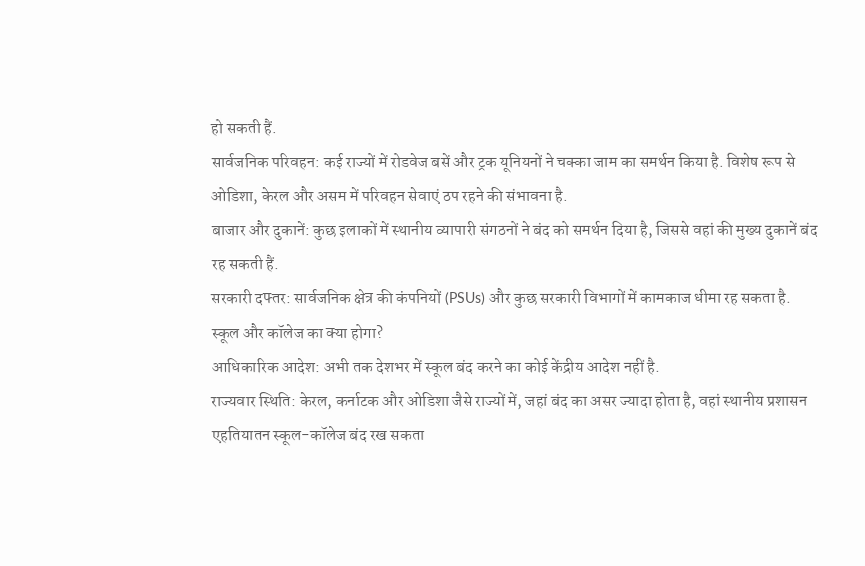हो सकती हैं.
सार्वजनिक परिवहन: कई राज्यों में रोडवेज बसें और ट्रक यूनियनों ने चक्का जाम का समर्थन किया है. विशेष रूप से ओडिशा, केरल और असम में परिवहन सेवाएं ठप रहने की संभावना है.
बाजार और दुकानें: कुछ इलाकों में स्थानीय व्यापारी संगठनों ने बंद को समर्थन दिया है, जिससे वहां की मुख्य दुकानें बंद रह सकती हैं.
सरकारी दफ्तर: सार्वजनिक क्षेत्र की कंपनियों (PSUs) और कुछ सरकारी विभागों में कामकाज धीमा रह सकता है.
स्कूल और कॉलेज का क्या होगा?
आधिकारिक आदेश: अभी तक देशभर में स्कूल बंद करने का कोई केंद्रीय आदेश नहीं है.
राज्यवार स्थिति: केरल, कर्नाटक और ओडिशा जैसे राज्यों में, जहां बंद का असर ज्यादा होता है, वहां स्थानीय प्रशासन एहतियातन स्कूल-कॉलेज बंद रख सकता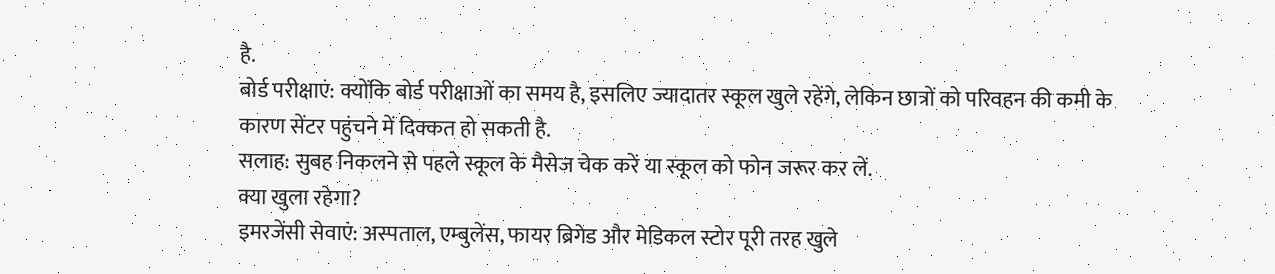है.
बोर्ड परीक्षाएं: क्योंकि बोर्ड परीक्षाओं का समय है, इसलिए ज्यादातर स्कूल खुले रहेंगे, लेकिन छात्रों को परिवहन की कमी के कारण सेंटर पहुंचने में दिक्कत हो सकती है.
सलाह: सुबह निकलने से पहले स्कूल के मैसेज चेक करें या स्कूल को फोन जरूर कर लें.
क्या खुला रहेगा?
इमरजेंसी सेवाएं: अस्पताल, एम्बुलेंस, फायर ब्रिगेड और मेडिकल स्टोर पूरी तरह खुले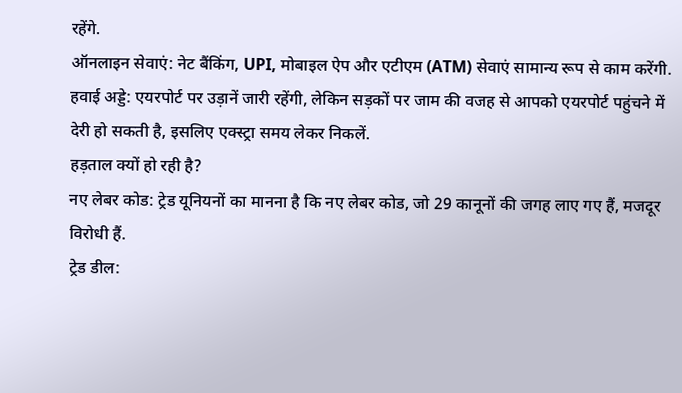रहेंगे.
ऑनलाइन सेवाएं: नेट बैंकिंग, UPI, मोबाइल ऐप और एटीएम (ATM) सेवाएं सामान्य रूप से काम करेंगी.
हवाई अड्डे: एयरपोर्ट पर उड़ानें जारी रहेंगी, लेकिन सड़कों पर जाम की वजह से आपको एयरपोर्ट पहुंचने में देरी हो सकती है, इसलिए एक्स्ट्रा समय लेकर निकलें.
हड़ताल क्यों हो रही है?
नए लेबर कोड: ट्रेड यूनियनों का मानना है कि नए लेबर कोड, जो 29 कानूनों की जगह लाए गए हैं, मजदूर विरोधी हैं.
ट्रेड डील: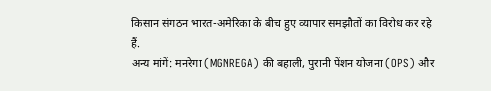किसान संगठन भारत-अमेरिका के बीच हुए व्यापार समझौतों का विरोध कर रहे हैं.
अन्य मांगें: मनरेगा (MGNREGA) की बहाली, पुरानी पेंशन योजना (OPS) और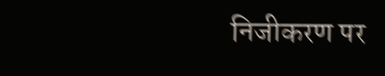निजीकरण पर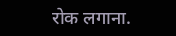रोक लगाना.